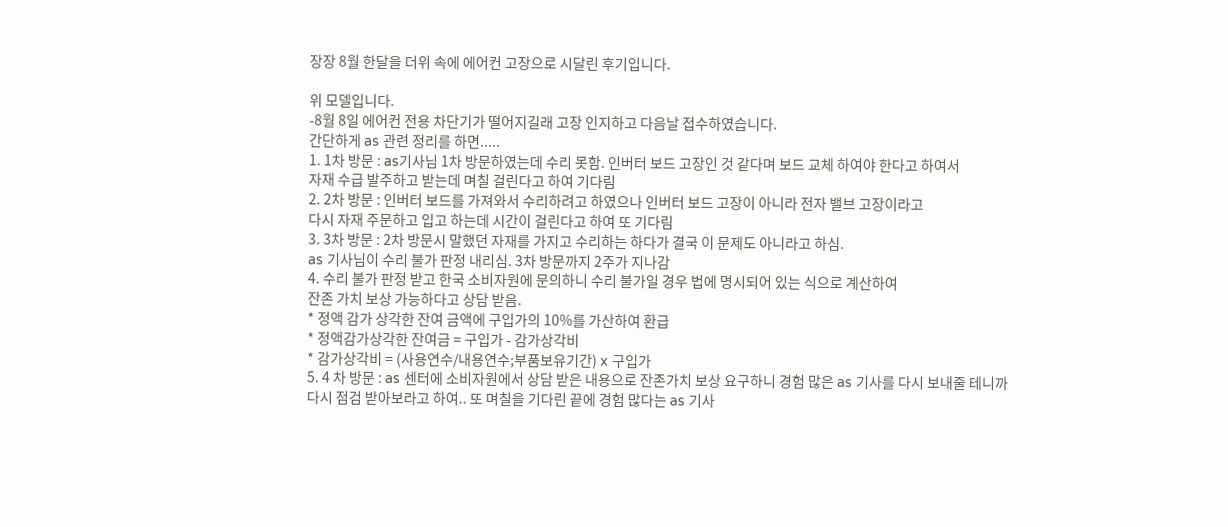장장 8월 한달을 더위 속에 에어컨 고장으로 시달린 후기입니다.

위 모델입니다.
-8월 8일 에어컨 전용 차단기가 떨어지길래 고장 인지하고 다음날 접수하였습니다.
간단하게 as 관련 정리를 하면.....
1. 1차 방문 : as기사님 1차 방문하였는데 수리 못함. 인버터 보드 고장인 것 같다며 보드 교체 하여야 한다고 하여서
자재 수급 발주하고 받는데 며칠 걸린다고 하여 기다림
2. 2차 방문 : 인버터 보드를 가져와서 수리하려고 하였으나 인버터 보드 고장이 아니라 전자 밸브 고장이라고
다시 자재 주문하고 입고 하는데 시간이 걸린다고 하여 또 기다림
3. 3차 방문 : 2차 방문시 말했던 자재를 가지고 수리하는 하다가 결국 이 문제도 아니라고 하심.
as 기사님이 수리 불가 판정 내리심. 3차 방문까지 2주가 지나감
4. 수리 불가 판정 받고 한국 소비자원에 문의하니 수리 불가일 경우 법에 명시되어 있는 식으로 계산하여
잔존 가치 보상 가능하다고 상담 받음.
* 정액 감가 상각한 잔여 금액에 구입가의 10%를 가산하여 환급
* 정액감가상각한 잔여금 = 구입가 - 감가상각비
* 감가상각비 = (사용연수/내용연수;부품보유기간) x 구입가
5. 4 차 방문 : as 센터에 소비자원에서 상담 받은 내용으로 잔존가치 보상 요구하니 경험 많은 as 기사를 다시 보내줄 테니까
다시 점검 받아보라고 하여.. 또 며칠을 기다린 끝에 경험 많다는 as 기사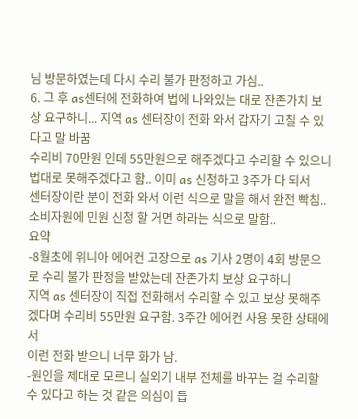님 방문하였는데 다시 수리 불가 판정하고 가심..
6. 그 후 as센터에 전화하여 법에 나와있는 대로 잔존가치 보상 요구하니... 지역 as 센터장이 전화 와서 갑자기 고칠 수 있다고 말 바꿈
수리비 70만원 인데 55만원으로 해주겠다고 수리할 수 있으니 법대로 못해주겠다고 함.. 이미 as 신청하고 3주가 다 되서
센터장이란 분이 전화 와서 이런 식으로 말을 해서 완전 빡침.. 소비자원에 민원 신청 할 거면 하라는 식으로 말함..
요약
-8월초에 위니아 에어컨 고장으로 as 기사 2명이 4회 방문으로 수리 불가 판정을 받았는데 잔존가치 보상 요구하니
지역 as 센터장이 직접 전화해서 수리할 수 있고 보상 못해주겠다며 수리비 55만원 요구함. 3주간 에어컨 사용 못한 상태에서
이런 전화 받으니 너무 화가 남.
-원인을 제대로 모르니 실외기 내부 전체를 바꾸는 걸 수리할 수 있다고 하는 것 같은 의심이 듭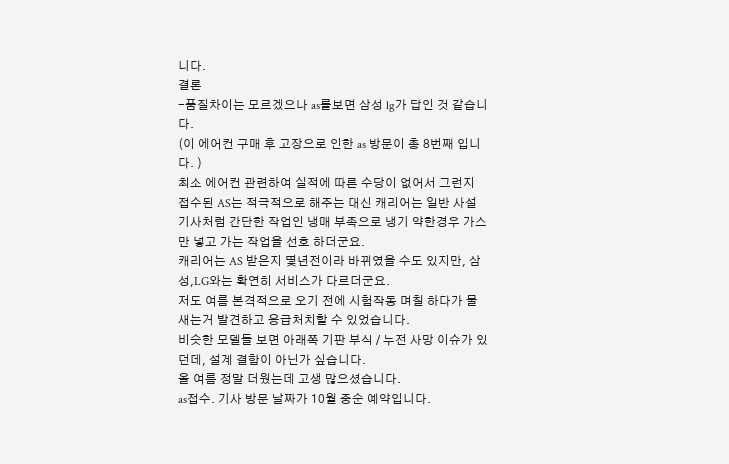니다.
결론
-품질차이는 모르겠으나 as를보면 삼성 lg가 답인 것 같습니다.
(이 에어컨 구매 후 고장으로 인한 as 방문이 총 8번째 입니다. )
최소 에어컨 관련하여 실적에 따른 수당이 없어서 그런지 접수된 AS는 적극적으로 해주는 대신 캐리어는 일반 사설 기사처럼 간단한 작업인 냉매 부족으로 냉기 약한경우 가스만 넣고 가는 작업을 선호 하더군요.
캐리어는 AS 받은지 몇년전이라 바뀌였을 수도 있지만, 삼성,LG와는 확연히 서비스가 다르더군요.
저도 여름 본격적으로 오기 전에 시험작동 며칠 하다가 물 새는거 발견하고 응급처치할 수 있었습니다.
비슷한 모델들 보면 아래쪽 기판 부식 / 누전 사망 이슈가 있던데, 설계 결함이 아닌가 싶습니다.
올 여름 정말 더웠는데 고생 많으셨습니다.
as접수. 기사 방문 날짜가 10월 중순 예약입니다.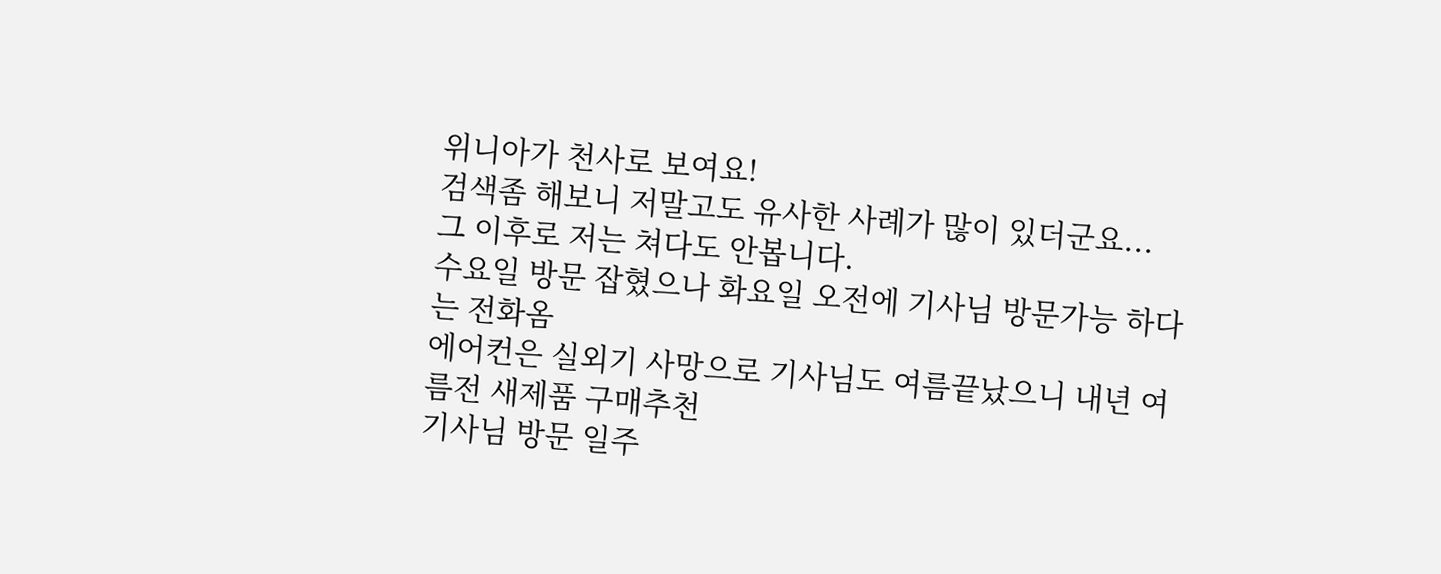위니아가 천사로 보여요!
검색좀 해보니 저말고도 유사한 사례가 많이 있더군요...
그 이후로 저는 쳐다도 안봅니다.
수요일 방문 잡혔으나 화요일 오전에 기사님 방문가능 하다는 전화옴
에어컨은 실외기 사망으로 기사님도 여름끝났으니 내년 여름전 새제품 구매추천
기사님 방문 일주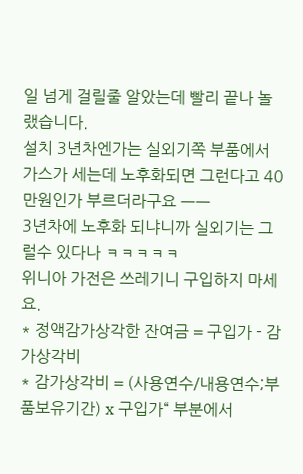일 넘게 걸릴줄 알았는데 빨리 끝나 놀랬습니다.
설치 3년차엔가는 실외기쪽 부품에서 가스가 세는데 노후화되면 그런다고 40만원인가 부르더라구요 ㅡㅡ
3년차에 노후화 되냐니까 실외기는 그럴수 있다나 ㅋㅋㅋㅋㅋ
위니아 가전은 쓰레기니 구입하지 마세요.
* 정액감가상각한 잔여금 = 구입가 - 감가상각비
* 감가상각비 = (사용연수/내용연수;부품보유기간) x 구입가“ 부분에서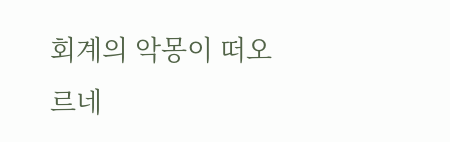회계의 악몽이 떠오르네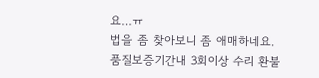요…ㅠ
법을 좀 찾아보니 좀 애매하네요.
품질보증기간내 3회이상 수리 환불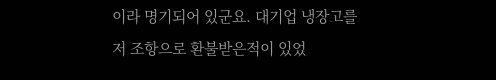이라 명기되어 있군요. 대기업 냉장고를 저 조항으로 환불받은적이 있었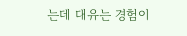는데 대유는 경험이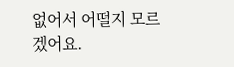없어서 어떨지 모르겠어요.